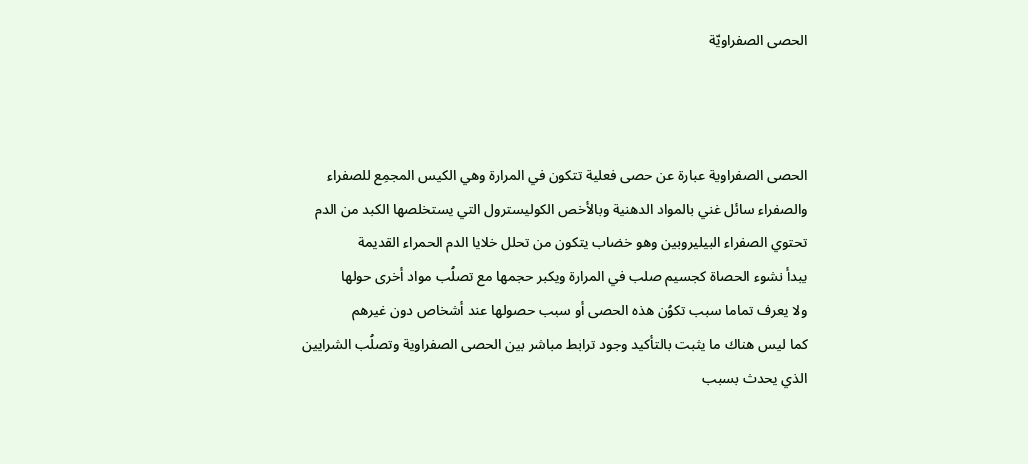الحصى الصفراويّة



الحصى الصفراوية عبارة عن حصى فعلية تتكون في المرارة وهي الكيس المجمِع للصفراء
والصفراء سائل غني بالمواد الدهنية وبالأخص الكوليسترول التي يستخلصها الكبد من الدم
تحتوي الصفراء البيليروبين وهو خضاب يتكون من تحلل خلايا الدم الحمراء القديمة
يبدأ نشوء الحصاة كجسيم صلب في المرارة ويكبر حجمها مع تصلُب مواد أخرى حولها
ولا يعرف تماما سبب تكوُن هذه الحصى أو سبب حصولها عند أشخاص دون غيرهم
كما ليس هناك ما يثبت بالتأكيد وجود ترابط مباشر بين الحصى الصفراوية وتصلُب الشرايين
الذي يحدث بسبب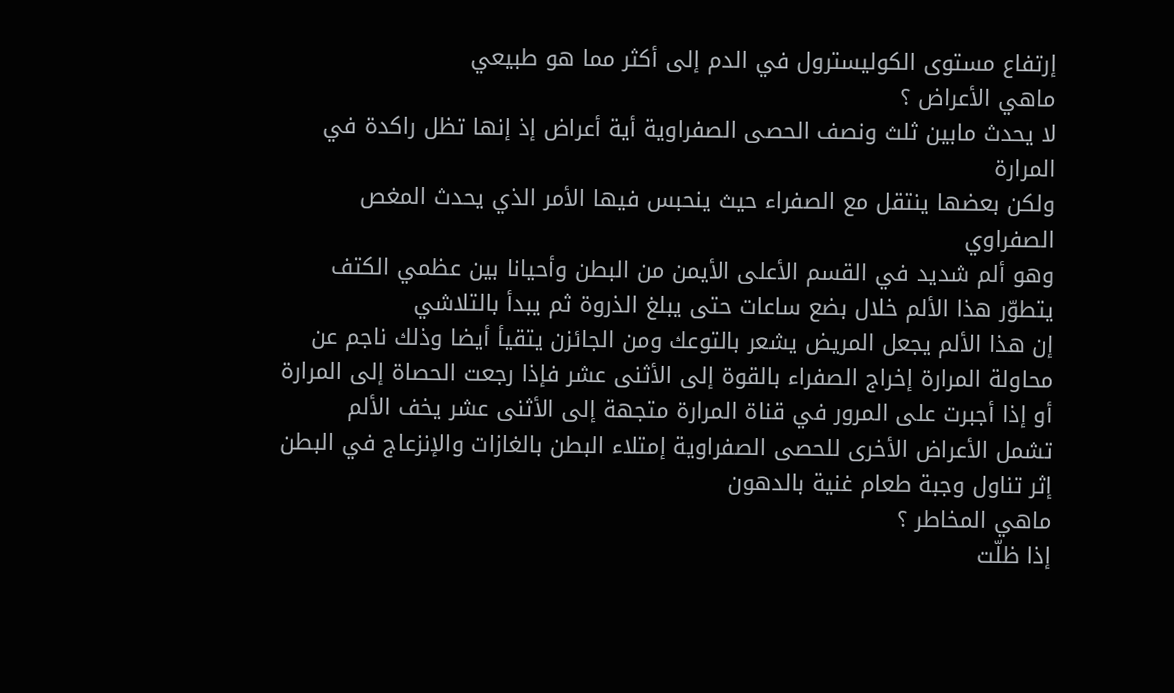إرتفاع مستوى الكوليسترول في الدم إلى أكثر مما هو طبيعي
ماهي الأعراض ؟
لا يحدث مابين ثلث ونصف الحصى الصفراوية أية أعراض إذ إنها تظل راكدة في المرارة
ولكن بعضها ينتقل مع الصفراء حيث ينحبس فيها الأمر الذي يحدث المغص الصفراوي
وهو ألم شديد في القسم الأعلى الأيمن من البطن وأحيانا بين عظمي الكتف
يتطوّر هذا الألم خلال بضع ساعات حتى يبلغ الذروة ثم يبدأ بالتلاشي
إن هذا الألم يجعل المريض يشعر بالتوعك ومن الجائزن يتقيأ أيضا وذلك ناجم عن
محاولة المرارة إخراج الصفراء بالقوة إلى الأثنى عشر فإذا رجعت الحصاة إلى المرارة
أو إذا أجبرت على المرور في قناة المرارة متجهة إلى الأثنى عشر يخف الألم
تشمل الأعراض الأخرى للحصى الصفراوية إمتلاء البطن بالغازات والإنزعاج في البطن
إثر تناول وجبة طعام غنية بالدهون
ماهي المخاطر ؟
إذا ظلّت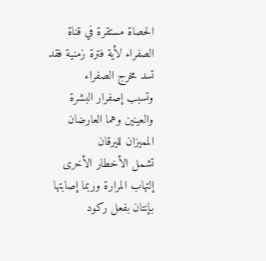الحصاة مستقرة في قناة الصفراء لأية فترة زمنية فقد تسد مخرج الصفراء
وتسبب إصفرار البشرة والعينين وهما العارضان المميزان لليرقان
تشمل الأخطار الأخرى إلتهاب المرارة وربما إصابتها بإنتان بفعل ركود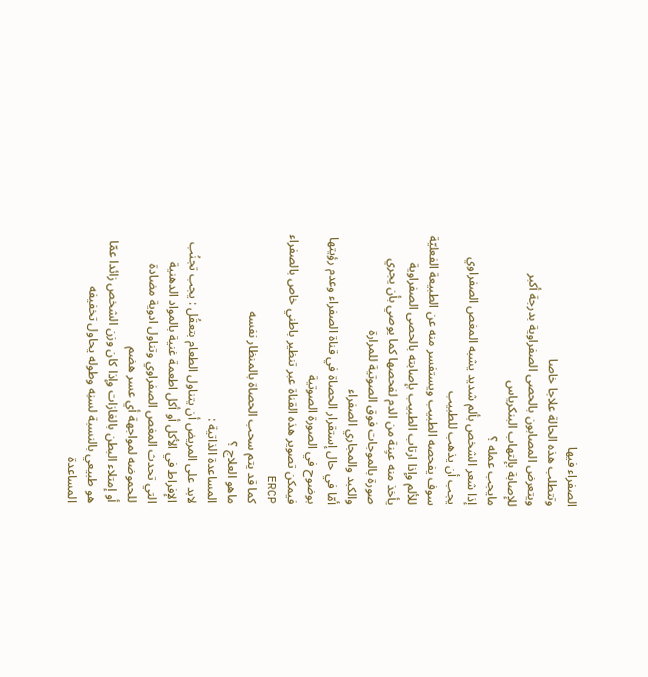الصفراء فيها
وتتطلب هذه الحالة علاجا خاصا
ويتعرض المصابون بالحصى الصفراوية بدرجة أكبر للإصابة بإلتهاب البنكرياس
مايجب عمله ؟
إذا شعر الشخص بألم شديد يشبه المغص الصفراوي يجب أن يذهب للطبيب
سوف يفحصه الطبيب ويستفسر منه عن الطبيعة الفعليّة للألم وإذا ارتاب الطبيب بإصابته بالحصى الصفراوية
يأخذ منه عيِنة من الدم لفحصها كما يوصي بأن يجري صورة بالموجات فوق الصوتية للمرارة
والكبد والمجاري الصفراء
أمّا في حال إستقرار الحصاة في قناة الصفراء وعدم رؤيتها بوضوح في الصورة الصوتية
فيمكن تصوير هذه القناة عبر تنظير باطني خاص بالصفراء ERCP
كما قد يتم سحب الحصاة بالمنظار نفسه
ماهو العلاج ؟
المساعدة الذاتية :
لابد على المريض أن يتناول الطعام بتعقُل : يجب تجنُب الإفراط في الأكل أو أكل اطعمة غنية بالمواد الدهنية
التي تحدث المغص الصفراوي وتناول ادوية مضادة للحموضه لمواجهة أي عسر هضم
أو إمتلاء البطن بالغازات وإذا كان وزن الشخص زائدا عمّا هو طبيعي بالنسبة لسنِه وطوله يحاول تخفيفه
المساعدة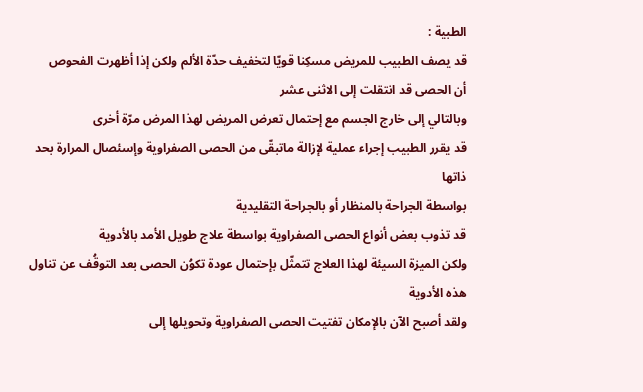الطبية :
قد يصف الطبيب للمريض مسكِنا قويّا لتخفيف حدّة الألم ولكن إذا أظهرت الفحوص
أن الحصى قد انتقلت إلى الاثنى عشر
وبالتالي إلى خارج الجسم مع إحتمال تعرض المريض لهذا المرض مرّة أخرى
قد يقرر الطبيب إجراء عملية لإزالة ماتبقّى من الحصى الصفراوية وإسئصال المرارة بحد ذاتها
بواسطة الجراحة بالمنظار أو بالجراحة التقليدية
قد تذوب بعض أنواع الحصى الصفراوية بواسطة علاج طويل الأمد بالأدوية
ولكن الميزة السيئة لهذا العلاج تتمثّل بإحتمال عودة تكوُن الحصى بعد التوقُف عن تناول هذه الأدوية
ولقد أصبح الآن بالإمكان تفتيت الحصى الصفراوية وتحويلها إلى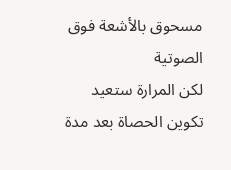مسحوق بالأشعة فوق الصوتية
لكن المرارة ستعيد تكوين الحصاة بعد مدة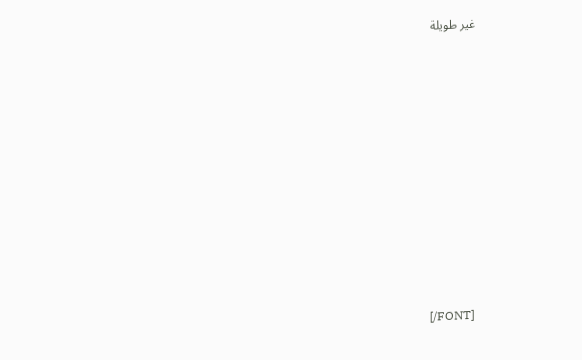غير طويلة












[/FONT]